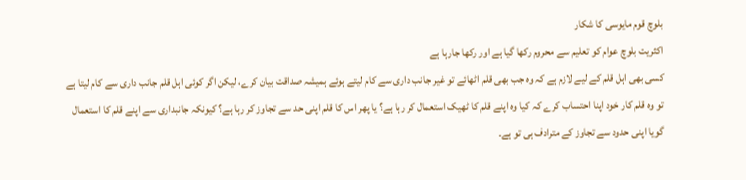بلوچ قوم مایوسی کا شکار
اکثریت بلوچ عوام کو تعلیم سے محروم رکھا گیا ہے اور رکھا جارہا ہے
کسی بھی اہل قلم کے لیے لازم ہے کہ وہ جب بھی قلم اٹھائے تو غیر جانب داری سے کام لیتے ہوئے ہمیشہ صداقت بیان کرے، لیکن اگر کوئی اہل قلم جانب داری سے کام لیتا ہے تو وہ قلم کار خود اپنا احتساب کرے کہ کیا وہ اپنے قلم کا ٹھیک استعمال کر رہا ہے؟ یا پھر اس کا قلم اپنی حد سے تجاوز کر رہا ہے؟ کیونکہ جانبداری سے اپنے قلم کا استعمال گویا اپنی حدود سے تجاوز کے مترادف ہی تو ہے۔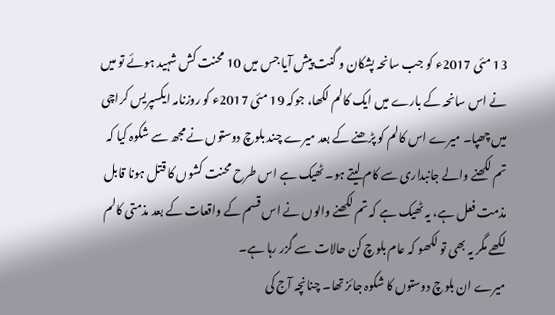13 مئی 2017ء کو جب سانحہ پشکان و گنت پیش آیا جس میں 10 محنت کش شہید ہوئے تو میں نے اس سانحہ کے بارے میں ایک کالم لکھا، جوکہ 19 مئی 2017ء کو روزنامہ ایکسپریس کراچی میں چھپا۔ میرے اس کالم کو پڑھنے کے بعد میرے چند بلوچ دوستوں نے مجھ سے شکوہ کیا کہ تم لکھنے والے جانبداری سے کام لیتے ہو۔ ٹھیک ہے اس طرح محنت کشوں کا قتل ہونا قابل مذمت فعل ہے، یہ ٹھیک ہے کہ تم لکھنے والوں نے اس قسم کے واقعات کے بعد مذمتی کالم لکھے مگر یہ بھی تو لکھو کہ عام بلوچ کن حالات سے گزر رہا ہے۔
میرے ان بلوچ دوستوں کا شکوہ جائز تھا۔ چنانچہ آج کی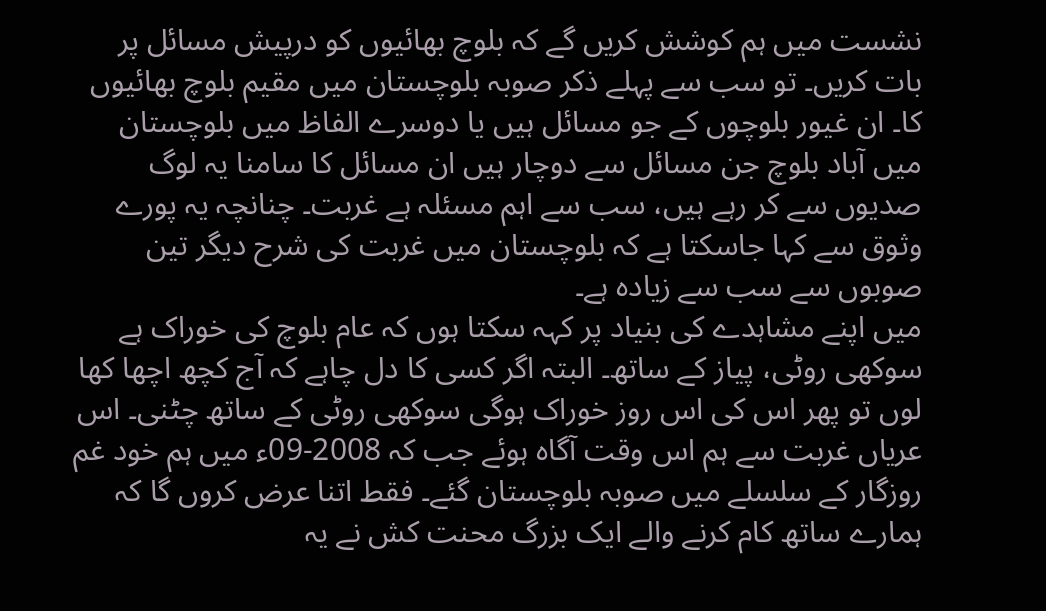نشست میں ہم کوشش کریں گے کہ بلوچ بھائیوں کو درپیش مسائل پر بات کریں۔ تو سب سے پہلے ذکر صوبہ بلوچستان میں مقیم بلوچ بھائیوں کا۔ ان غیور بلوچوں کے جو مسائل ہیں یا دوسرے الفاظ میں بلوچستان میں آباد بلوچ جن مسائل سے دوچار ہیں ان مسائل کا سامنا یہ لوگ صدیوں سے کر رہے ہیں، سب سے اہم مسئلہ ہے غربت۔ چنانچہ یہ پورے وثوق سے کہا جاسکتا ہے کہ بلوچستان میں غربت کی شرح دیگر تین صوبوں سے سب سے زیادہ ہے۔
میں اپنے مشاہدے کی بنیاد پر کہہ سکتا ہوں کہ عام بلوچ کی خوراک ہے سوکھی روٹی، پیاز کے ساتھ۔ البتہ اگر کسی کا دل چاہے کہ آج کچھ اچھا کھا لوں تو پھر اس کی اس روز خوراک ہوگی سوکھی روٹی کے ساتھ چٹنی۔ اس عریاں غربت سے ہم اس وقت آگاہ ہوئے جب کہ 2008-09ء میں ہم خود غم روزگار کے سلسلے میں صوبہ بلوچستان گئے۔ فقط اتنا عرض کروں گا کہ ہمارے ساتھ کام کرنے والے ایک بزرگ محنت کش نے یہ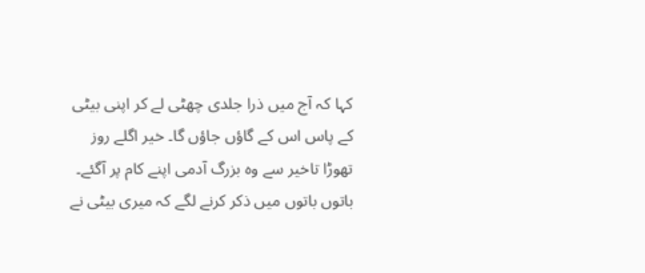کہا کہ آج میں ذرا جلدی چھٹی لے کر اپنی بیٹی کے پاس اس کے گاؤں جاؤں گا۔ خیر اگلے روز تھوڑا تاخیر سے وہ بزرگ آدمی اپنے کام پر آگئے۔ باتوں باتوں میں ذکر کرنے لگے کہ میری بیٹی نے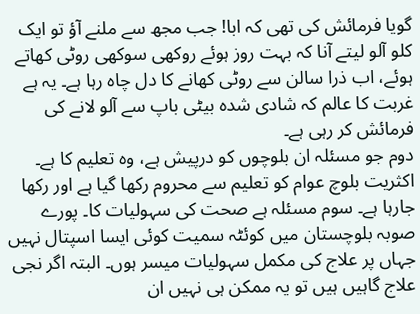گویا فرمائش کی تھی کہ ابا! جب مجھ سے ملنے آؤ تو ایک کلو آلو لیتے آنا کہ بہت روز ہوئے روکھی سوکھی روٹی کھاتے ہوئے، اب ذرا سالن سے روٹی کھانے کا دل چاہ رہا ہے۔ یہ ہے غربت کا عالم کہ شادی شدہ بیٹی باپ سے آلو لانے کی فرمائش کر رہی ہے۔
دوم جو مسئلہ ان بلوچوں کو درپیش ہے، وہ تعلیم کا ہے۔ اکثریت بلوچ عوام کو تعلیم سے محروم رکھا گیا ہے اور رکھا جارہا ہے۔ سوم مسئلہ ہے صحت کی سہولیات کا۔ پورے صوبہ بلوچستان میں کوئٹہ سمیت کوئی ایسا اسپتال نہیں جہاں پر علاج کی مکمل سہولیات میسر ہوں۔ البتہ اگر نجی علاج گاہیں ہیں تو یہ ممکن ہی نہیں ان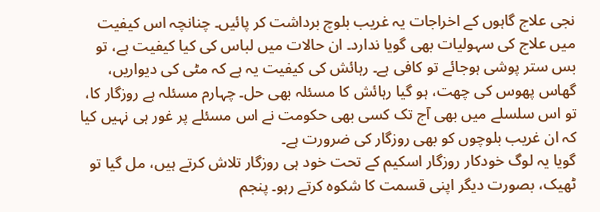نجی علاج گاہوں کے اخراجات یہ غریب بلوچ برداشت کر پائیں۔ چنانچہ اس کیفیت میں علاج کی سہولیات بھی گویا ندارد۔ ان حالات میں لباس کی کیا کیفیت ہے، تو بس ستر پوشی ہوجائے تو کافی ہے۔ رہائش کی کیفیت یہ ہے کہ مٹی کی دیواریں، گھاس پھوس کی چھت، ہو گیا رہائش کا مسئلہ بھی حل۔ چہارم مسئلہ ہے روزگار کا، تو اس سلسلے میں بھی آج تک کسی بھی حکومت نے اس مسئلے پر غور ہی نہیں کیا کہ ان غریب بلوچوں کو بھی روزگار کی ضرورت ہے۔
گویا یہ لوگ خودکار روزگار اسکیم کے تحت خود ہی روزگار تلاش کرتے ہیں، مل گیا تو ٹھیک، بصورت دیگر اپنی قسمت کا شکوہ کرتے رہو۔ پنجم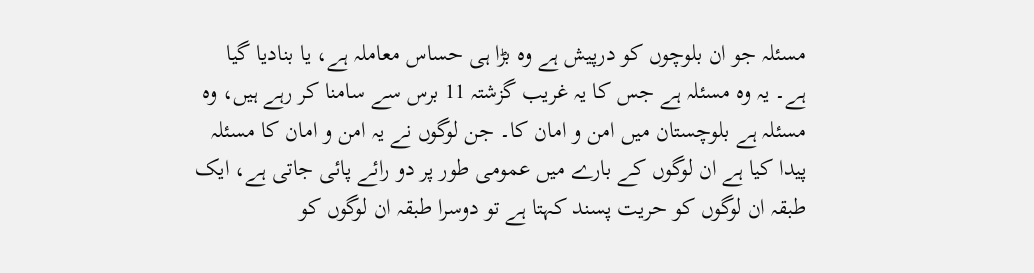مسئلہ جو ان بلوچوں کو درپیش ہے وہ بڑا ہی حساس معاملہ ہے، یا بنادیا گیا ہے۔ یہ وہ مسئلہ ہے جس کا یہ غریب گزشتہ 11 برس سے سامنا کر رہے ہیں، وہ مسئلہ ہے بلوچستان میں امن و امان کا۔ جن لوگوں نے یہ امن و امان کا مسئلہ پیدا کیا ہے ان لوگوں کے بارے میں عمومی طور پر دو رائے پائی جاتی ہے، ایک طبقہ ان لوگوں کو حریت پسند کہتا ہے تو دوسرا طبقہ ان لوگوں کو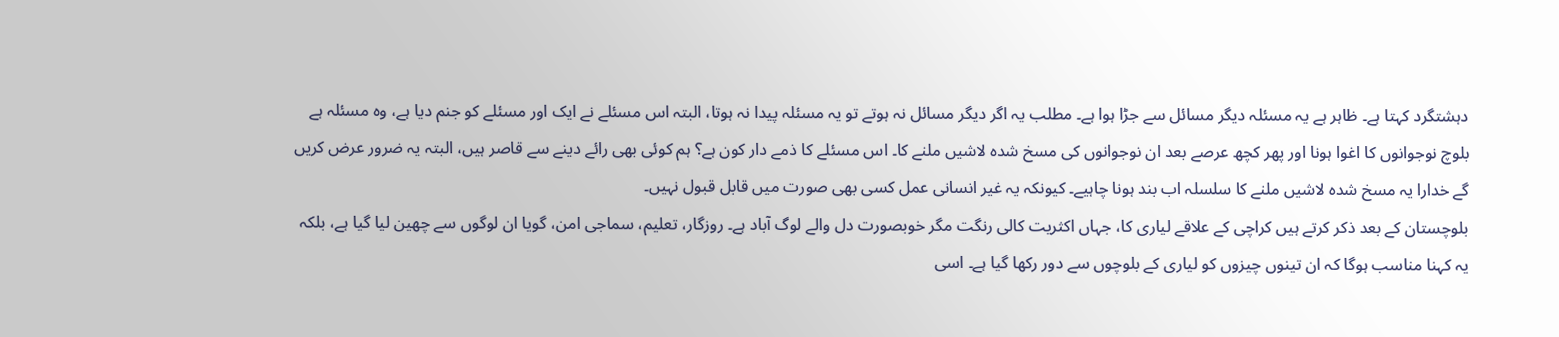دہشتگرد کہتا ہے۔ ظاہر ہے یہ مسئلہ دیگر مسائل سے جڑا ہوا ہے۔ مطلب یہ اگر دیگر مسائل نہ ہوتے تو یہ مسئلہ پیدا نہ ہوتا، البتہ اس مسئلے نے ایک اور مسئلے کو جنم دیا ہے، وہ مسئلہ ہے بلوچ نوجوانوں کا اغوا ہونا اور پھر کچھ عرصے بعد ان نوجوانوں کی مسخ شدہ لاشیں ملنے کا۔ اس مسئلے کا ذمے دار کون ہے؟ ہم کوئی بھی رائے دینے سے قاصر ہیں، البتہ یہ ضرور عرض کریں گے خدارا یہ مسخ شدہ لاشیں ملنے کا سلسلہ اب بند ہونا چاہیے۔ کیونکہ یہ غیر انسانی عمل کسی بھی صورت میں قابل قبول نہیں۔
بلوچستان کے بعد ذکر کرتے ہیں کراچی کے علاقے لیاری کا، جہاں اکثریت کالی رنگت مگر خوبصورت دل والے لوگ آباد ہے۔ روزگار، تعلیم، سماجی امن، گویا ان لوگوں سے چھین لیا گیا ہے، بلکہ یہ کہنا مناسب ہوگا کہ ان تینوں چیزوں کو لیاری کے بلوچوں سے دور رکھا گیا ہے۔ اسی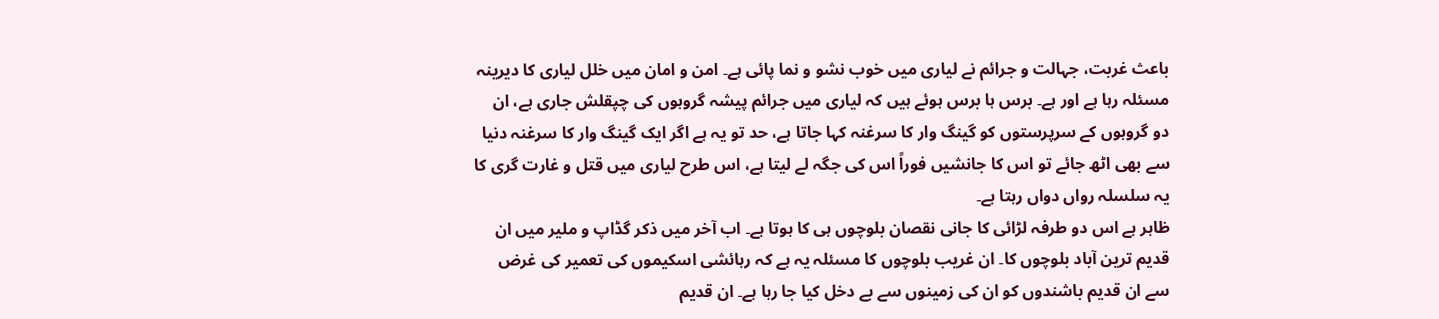باعث غربت، جہالت و جرائم نے لیاری میں خوب نشو و نما پائی ہے۔ امن و امان میں خلل لیاری کا دیرینہ مسئلہ رہا ہے اور ہے۔ برس ہا برس ہوئے ہیں کہ لیاری میں جرائم پیشہ گروہوں کی چپقلش جاری ہے، ان دو گروہوں کے سرپرستوں کو گینگ وار کا سرغنہ کہا جاتا ہے، حد تو یہ ہے اگر ایک گینگ وار کا سرغنہ دنیا سے بھی اٹھ جائے تو اس کا جانشیں فوراً اس کی جگہ لے لیتا ہے، اس طرح لیاری میں قتل و غارت گری کا یہ سلسلہ رواں دواں رہتا ہے۔
ظاہر ہے اس دو طرفہ لڑائی کا جانی نقصان بلوچوں ہی کا ہوتا ہے۔ اب آخر میں ذکر گڈاپ و ملیر میں ان قدیم ترین آباد بلوچوں کا۔ ان غریب بلوچوں کا مسئلہ یہ ہے کہ رہائشی اسکیموں کی تعمیر کی غرض سے ان قدیم باشندوں کو ان کی زمینوں سے بے دخل کیا جا رہا ہے۔ ان قدیم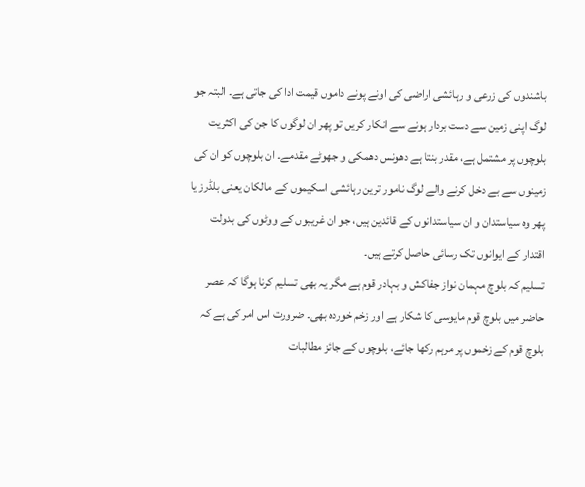باشندوں کی زرعی و رہائشی اراضی کی اونے پونے داموں قیمت ادا کی جاتی ہے۔ البتہ جو لوگ اپنی زمین سے دست بردار ہونے سے انکار کریں تو پھر ان لوگوں کا جن کی اکثریت بلوچوں پر مشتمل ہے، مقدر بنتا ہے دھونس دھمکی و جھوٹے مقدمے۔ ان بلوچوں کو ان کی زمینوں سے بے دخل کرنے والے لوگ نامور ترین رہائشی اسکیموں کے مالکان یعنی بلڈرز یا پھر وہ سیاستدان و ان سیاستدانوں کے قائدین ہیں، جو ان غریبوں کے ووٹوں کی بدولت اقتدار کے ایوانوں تک رسائی حاصل کرتے ہیں۔
تسلیم کہ بلوچ مہمان نواز جفاکش و بہادر قوم ہے مگر یہ بھی تسلیم کرنا ہوگا کہ عصر حاضر میں بلوچ قوم مایوسی کا شکار ہے اور زخم خوردہ بھی۔ ضرورت اس امر کی ہے کہ بلوچ قوم کے زخموں پر مرہم رکھا جائے، بلوچوں کے جائز مطالبات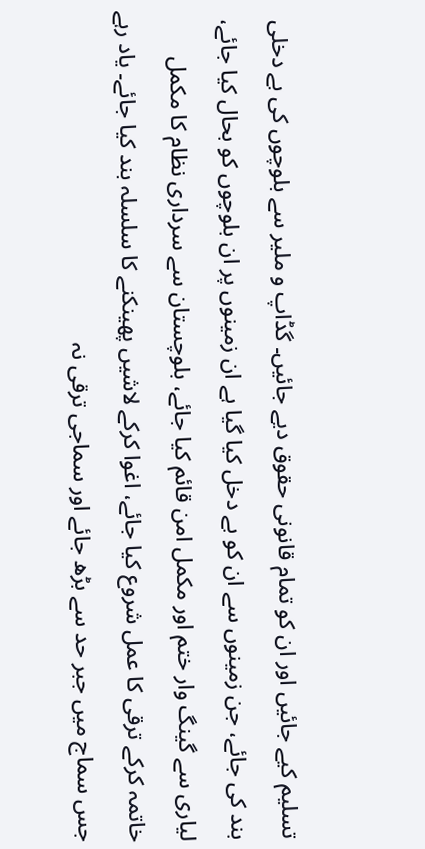تسلیم کیے جائیں اور ان کو تمام قانونی حقوق دیے جائیں۔ گڈاپ و ملیر سے بلوچوں کی بے دخلی بند کی جائے، جن زمینوں سے ان کو بے دخل کیا گیا ہے ان زمینوں پر ان بلوچوں کو بحال کیا جائے، لیاری سے گینگ وار ختم اور مکمل امن قائم کیا جائے، بلوچستان سے سرداری نظام کا مکمل خاتمہ کرکے ترقی کا عمل شروع کیا جائے، اغوا کرکے لاشیں پھینکنے کا سلسلہ بند کیا جائے۔ یاد رہے جس سماج میں جبر حد سے بڑھ جائے اور سماجی ترقی نہ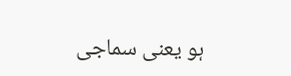ہو یعنی سماجی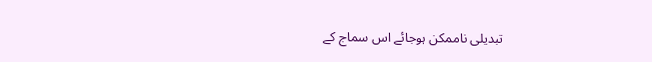تبدیلی ناممکن ہوجائے اس سماج کے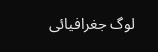لوگ جغرافیائی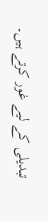تبدیلی کے لیے غور کرتے ہیں۔